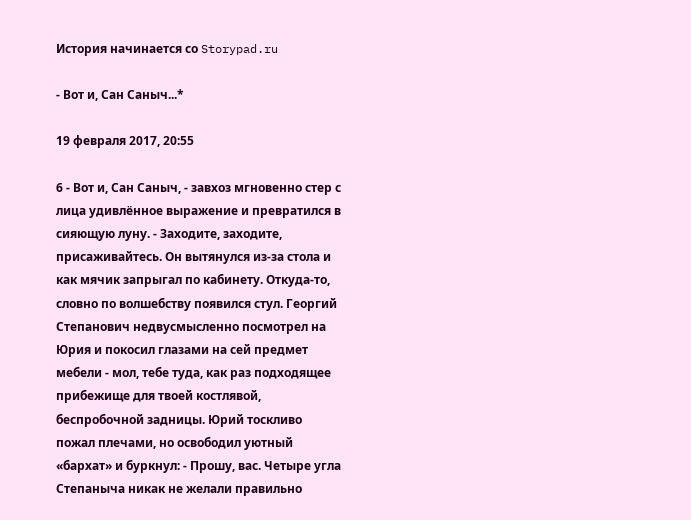История начинается со Storypad.ru

- Вот и, Сан Саныч...*

19 февраля 2017, 20:55

6 - Вот и, Сан Саныч, - завхоз мгновенно стер с лица удивлённое выражение и превратился в сияющую луну. - Заходите, заходите, присаживайтесь. Он вытянулся из-за стола и как мячик запрыгал по кабинету. Откуда-то, словно по волшебству появился стул. Георгий Степанович недвусмысленно посмотрел на Юрия и покосил глазами на сей предмет мебели - мол, тебе туда, как раз подходящее прибежище для твоей костлявой, беспробочной задницы. Юрий тоскливо пожал плечами, но освободил уютный «бархат» и буркнул: - Прошу, вас. Четыре угла Степаныча никак не желали правильно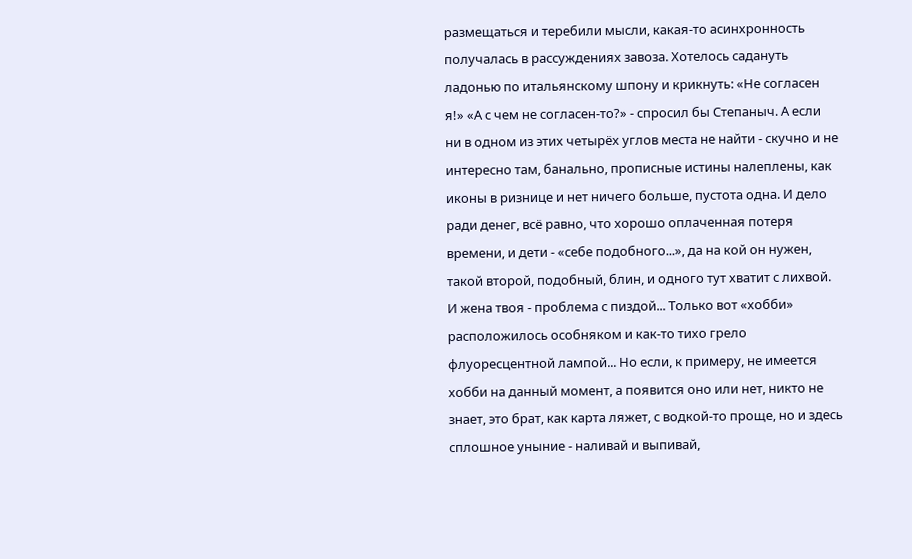размещаться и теребили мысли, какая-то асинхронность получалась в рассуждениях завоза. Хотелось садануть ладонью по итальянскому шпону и крикнуть: «Не согласен я!» «А с чем не согласен-то?» - спросил бы Степаныч. А если ни в одном из этих четырёх углов места не найти - скучно и не интересно там, банально, прописные истины налеплены, как иконы в ризнице и нет ничего больше, пустота одна. И дело ради денег, всё равно, что хорошо оплаченная потеря времени, и дети - «себе подобного...», да на кой он нужен, такой второй, подобный, блин, и одного тут хватит с лихвой. И жена твоя - проблема с пиздой... Только вот «хобби» расположилось особняком и как-то тихо грело флуоресцентной лампой... Но если, к примеру, не имеется хобби на данный момент, а появится оно или нет, никто не знает, это брат, как карта ляжет, с водкой-то проще, но и здесь сплошное уныние - наливай и выпивай,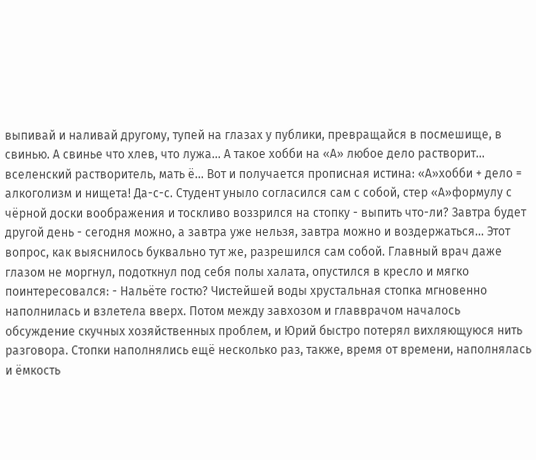выпивай и наливай другому, тупей на глазах у публики, превращайся в посмешище, в свинью. А свинье что хлев, что лужа... А такое хобби на «А» любое дело растворит... вселенский растворитель, мать ё... Вот и получается прописная истина: «А»хобби + дело = алкоголизм и нищета! Да-с-с. Студент уныло согласился сам с собой, стер «А»формулу с чёрной доски воображения и тоскливо воззрился на стопку - выпить что-ли? Завтра будет другой день - сегодня можно, а завтра уже нельзя, завтра можно и воздержаться... Этот вопрос, как выяснилось буквально тут же, разрешился сам собой. Главный врач даже глазом не моргнул, подоткнул под себя полы халата, опустился в кресло и мягко поинтересовался: - Нальёте гостю? Чистейшей воды хрустальная стопка мгновенно наполнилась и взлетела вверх. Потом между завхозом и главврачом началось обсуждение скучных хозяйственных проблем, и Юрий быстро потерял вихляющуюся нить разговора. Стопки наполнялись ещё несколько раз, также, время от времени, наполнялась и ёмкость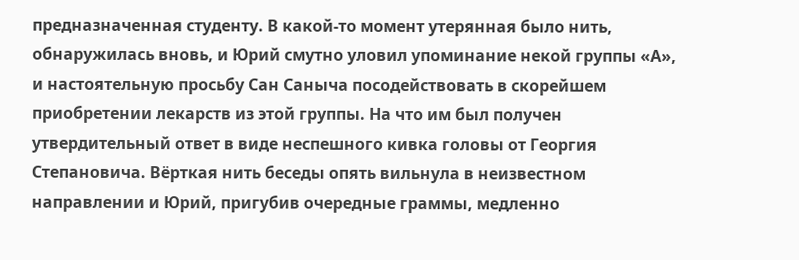предназначенная студенту. В какой-то момент утерянная было нить, обнаружилась вновь, и Юрий смутно уловил упоминание некой группы «А», и настоятельную просьбу Сан Саныча посодействовать в скорейшем приобретении лекарств из этой группы. На что им был получен утвердительный ответ в виде неспешного кивка головы от Георгия Степановича. Вёрткая нить беседы опять вильнула в неизвестном направлении и Юрий, пригубив очередные граммы, медленно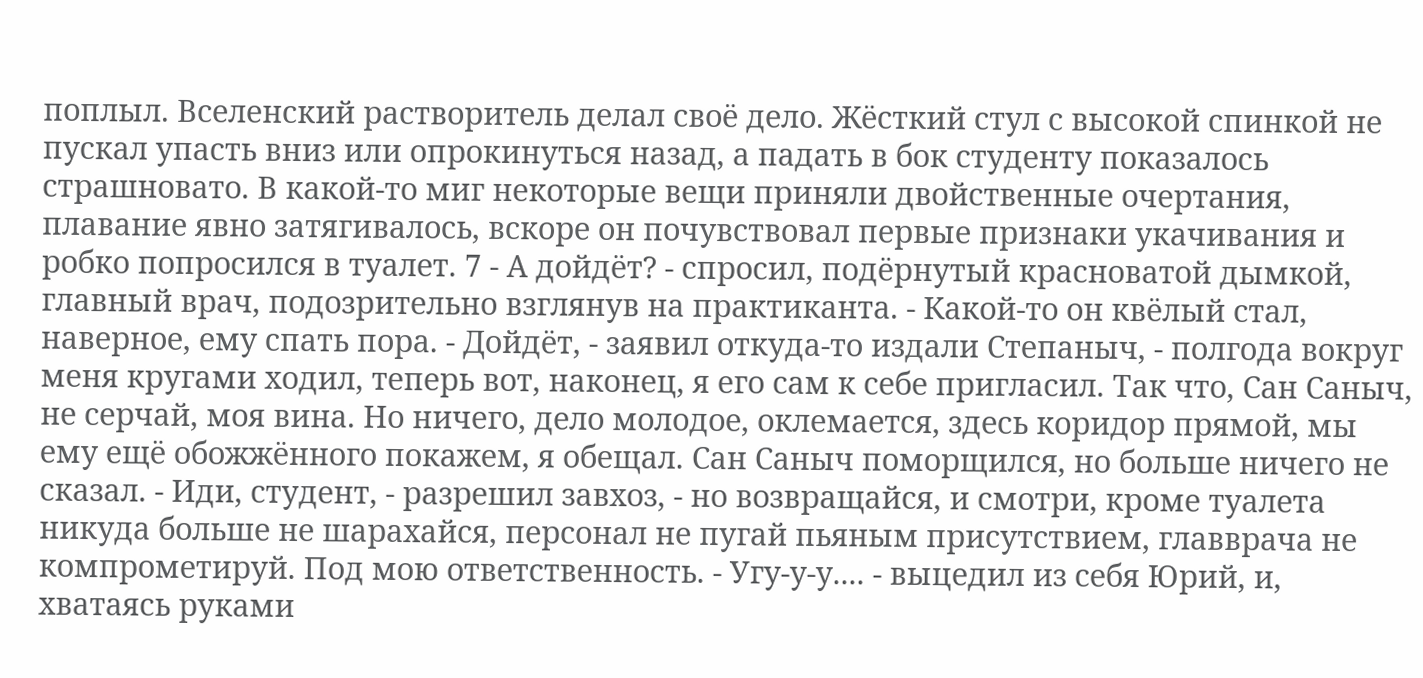поплыл. Вселенский растворитель делал своё дело. Жёсткий стул с высокой спинкой не пускал упасть вниз или опрокинуться назад, а падать в бок студенту показалось страшновато. В какой-то миг некоторые вещи приняли двойственные очертания, плавание явно затягивалось, вскоре он почувствовал первые признаки укачивания и робко попросился в туалет. 7 - А дойдёт? - спросил, подёрнутый красноватой дымкой, главный врач, подозрительно взглянув на практиканта. - Какой-то он квёлый стал, наверное, ему спать пора. - Дойдёт, - заявил откуда-то издали Степаныч, - полгода вокруг меня кругами ходил, теперь вот, наконец, я его сам к себе пригласил. Так что, Сан Саныч, не серчай, моя вина. Но ничего, дело молодое, оклемается, здесь коридор прямой, мы ему ещё обожжённого покажем, я обещал. Сан Саныч поморщился, но больше ничего не сказал. - Иди, студент, - разрешил завхоз, - но возвращайся, и смотри, кроме туалета никуда больше не шарахайся, персонал не пугай пьяным присутствием, главврача не компрометируй. Под мою ответственность. - Угу-у-у.... - выцедил из себя Юрий, и, хватаясь руками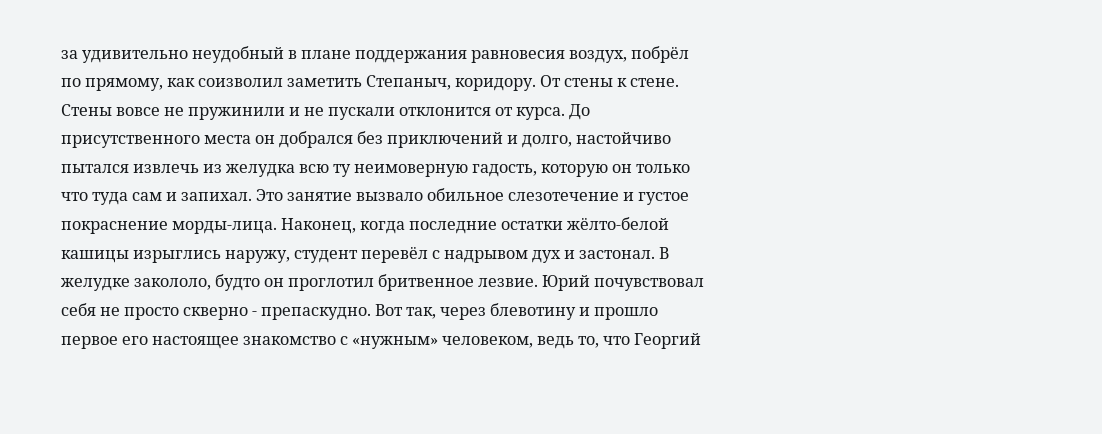за удивительно неудобный в плане поддержания равновесия воздух, побрёл по прямому, как соизволил заметить Степаныч, коридору. От стены к стене. Стены вовсе не пружинили и не пускали отклонится от курса. До присутственного места он добрался без приключений и долго, настойчиво пытался извлечь из желудка всю ту неимоверную гадость, которую он только что туда сам и запихал. Это занятие вызвало обильное слезотечение и густое покраснение морды-лица. Наконец, когда последние остатки жёлто-белой кашицы изрыглись наружу, студент перевёл с надрывом дух и застонал. В желудке закололо, будто он проглотил бритвенное лезвие. Юрий почувствовал себя не просто скверно - препаскудно. Вот так, через блевотину и прошло первое его настоящее знакомство с «нужным» человеком, ведь то, что Георгий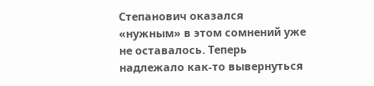Степанович оказался «нужным» в этом сомнений уже не оставалось. Теперь надлежало как-то вывернуться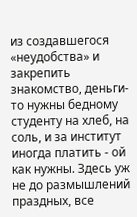из создавшегося «неудобства» и закрепить знакомство, деньги-то нужны бедному студенту на хлеб, на соль, и за институт иногда платить - ой как нужны. Здесь уж не до размышлений праздных, все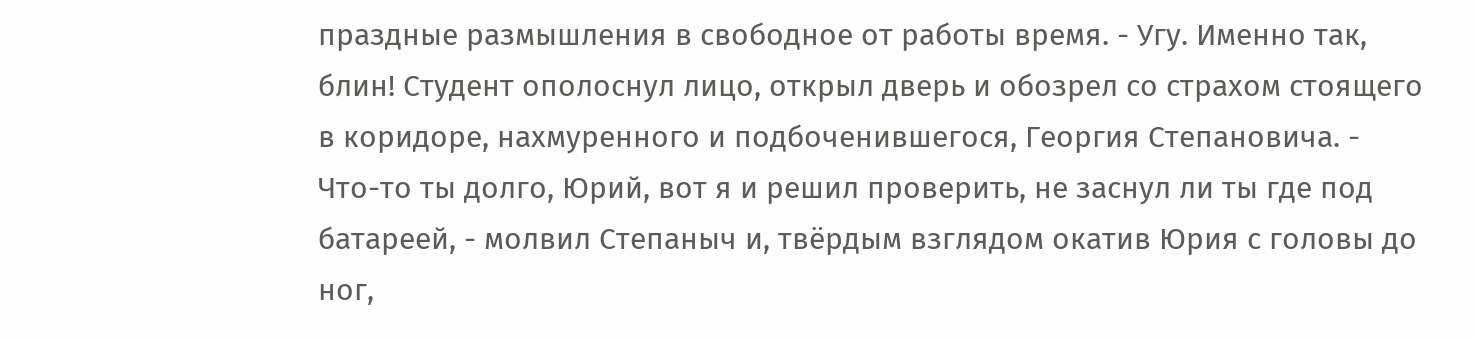праздные размышления в свободное от работы время. - Угу. Именно так, блин! Студент ополоснул лицо, открыл дверь и обозрел со страхом стоящего в коридоре, нахмуренного и подбоченившегося, Георгия Степановича. - Что-то ты долго, Юрий, вот я и решил проверить, не заснул ли ты где под батареей, - молвил Степаныч и, твёрдым взглядом окатив Юрия с головы до ног,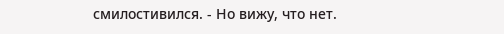смилостивился. - Но вижу, что нет.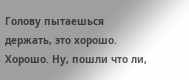Голову пытаешься держать, это хорошо. Хорошо. Ну, пошли что ли,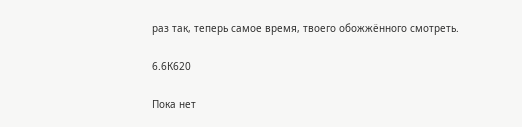раз так, теперь самое время, твоего обожжённого смотреть.

6.6К620

Пока нет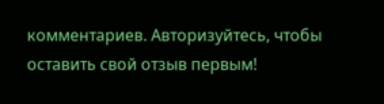комментариев. Авторизуйтесь, чтобы оставить свой отзыв первым!